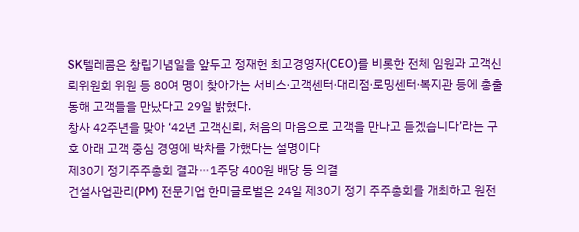SK텔레콤은 창립기념일을 앞두고 정재헌 최고경영자(CEO)를 비롯한 전체 임원과 고객신뢰위원회 위원 등 80여 명이 찾아가는 서비스∙고객센터∙대리점∙로밍센터∙복지관 등에 총출동해 고객들을 만났다고 29일 밝혔다.
창사 42주년을 맞아 ‘42년 고객신뢰, 처음의 마음으로 고객을 만나고 듣겠습니다’라는 구호 아래 고객 중심 경영에 박차를 가했다는 설명이다
제30기 정기주주총회 결과⋯1주당 400원 배당 등 의결
건설사업관리(PM) 전문기업 한미글로벌은 24일 제30기 정기 주주총회를 개최하고 원전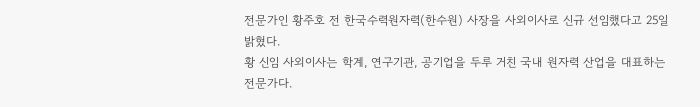전문가인 황주호 전 한국수력원자력(한수원) 사장을 사외이사로 신규 선임했다고 25일 밝혔다.
황 신임 사외이사는 학계, 연구기관, 공기업을 두루 거친 국내 원자력 산업을 대표하는 전문가다.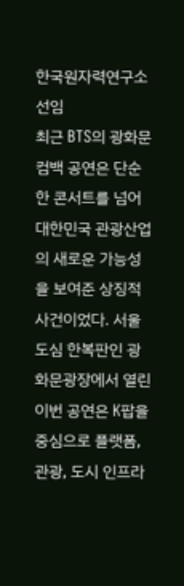한국원자력연구소 선임
최근 BTS의 광화문 컴백 공연은 단순한 콘서트를 넘어 대한민국 관광산업의 새로운 가능성을 보여준 상징적 사건이었다. 서울 도심 한복판인 광화문광장에서 열린 이번 공연은 K팝을 중심으로 플랫폼, 관광, 도시 인프라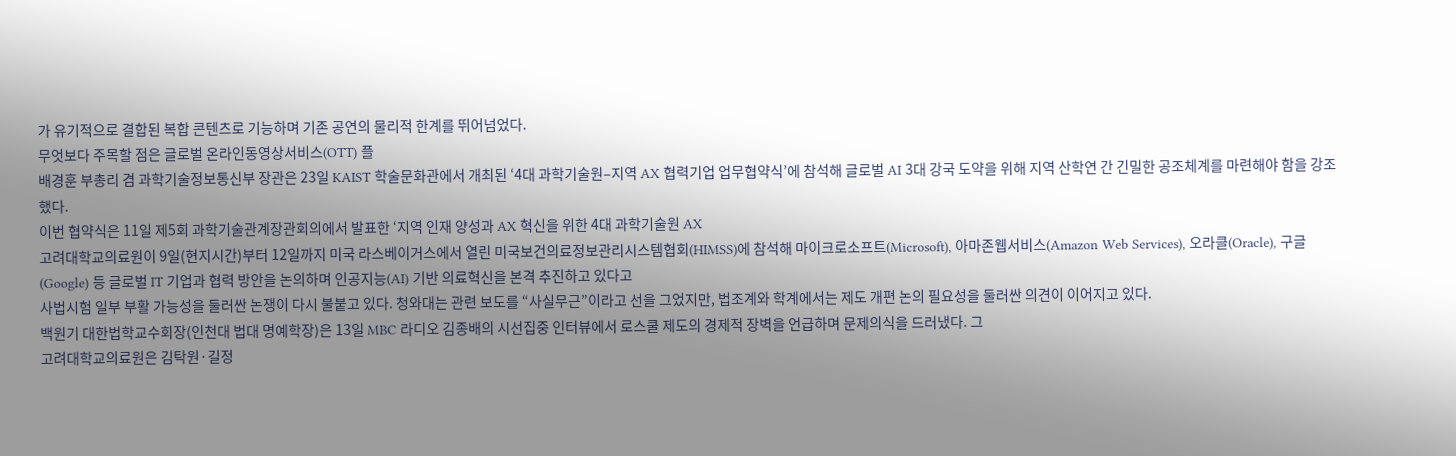가 유기적으로 결합된 복합 콘텐츠로 기능하며 기존 공연의 물리적 한계를 뛰어넘었다.
무엇보다 주목할 점은 글로벌 온라인동영상서비스(OTT) 플
배경훈 부총리 겸 과학기술정보통신부 장관은 23일 KAIST 학술문화관에서 개최된 ‘4대 과학기술원–지역 AX 협력기업 업무협약식’에 참석해 글로벌 AI 3대 강국 도약을 위해 지역 산학연 간 긴밀한 공조체계를 마련해야 함을 강조했다.
이번 협약식은 11일 제5회 과학기술관계장관회의에서 발표한 ‘지역 인재 양성과 AX 혁신을 위한 4대 과학기술원 AX
고려대학교의료원이 9일(현지시간)부터 12일까지 미국 라스베이거스에서 열린 미국보건의료정보관리시스템협회(HIMSS)에 참석해 마이크로소프트(Microsoft), 아마존웹서비스(Amazon Web Services), 오라클(Oracle), 구글(Google) 등 글로벌 IT 기업과 협력 방안을 논의하며 인공지능(AI) 기반 의료혁신을 본격 추진하고 있다고
사법시험 일부 부활 가능성을 둘러싼 논쟁이 다시 불붙고 있다. 청와대는 관련 보도를 “사실무근”이라고 선을 그었지만, 법조계와 학계에서는 제도 개편 논의 필요성을 둘러싼 의견이 이어지고 있다.
백원기 대한법학교수회장(인천대 법대 명예학장)은 13일 MBC 라디오 김종배의 시선집중 인터뷰에서 로스쿨 제도의 경제적 장벽을 언급하며 문제의식을 드러냈다. 그
고려대학교의료원은 김탁원·길정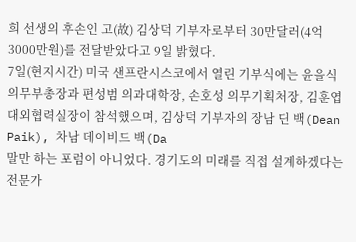희 선생의 후손인 고(故) 김상덕 기부자로부터 30만달러(4억3000만원)를 전달받았다고 9일 밝혔다.
7일(현지시간) 미국 샌프란시스코에서 열린 기부식에는 윤을식 의무부총장과 편성범 의과대학장, 손호성 의무기획처장, 김훈엽 대외협력실장이 참석했으며, 김상덕 기부자의 장남 딘 백(Dean Paik), 차남 데이비드 백(Da
말만 하는 포럼이 아니었다. 경기도의 미래를 직접 설계하겠다는 전문가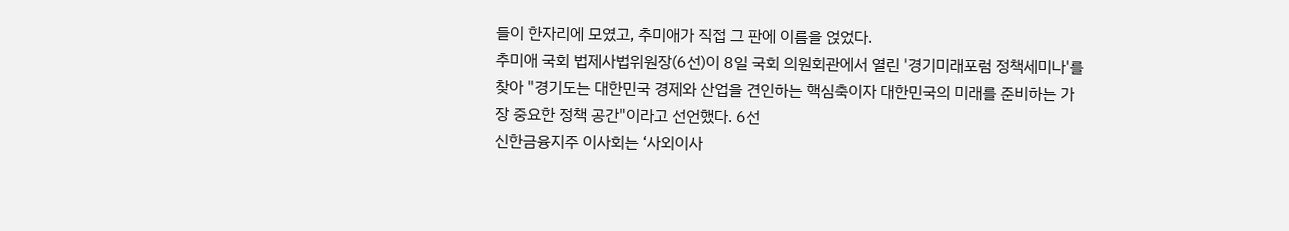들이 한자리에 모였고, 추미애가 직접 그 판에 이름을 얹었다.
추미애 국회 법제사법위원장(6선)이 8일 국회 의원회관에서 열린 '경기미래포럼 정책세미나'를 찾아 "경기도는 대한민국 경제와 산업을 견인하는 핵심축이자 대한민국의 미래를 준비하는 가장 중요한 정책 공간"이라고 선언했다. 6선
신한금융지주 이사회는 ‘사외이사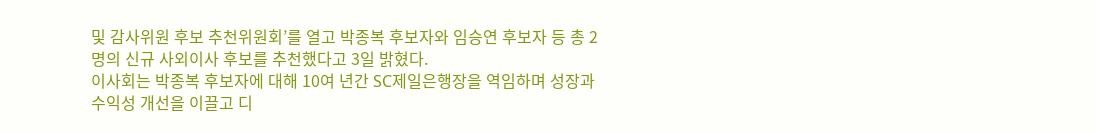및 감사위원 후보 추천위원회’를 열고 박종복 후보자와 임승연 후보자 등 총 2명의 신규 사외이사 후보를 추천했다고 3일 밝혔다.
이사회는 박종복 후보자에 대해 10여 년간 SC제일은행장을 역임하며 성장과 수익성 개선을 이끌고 디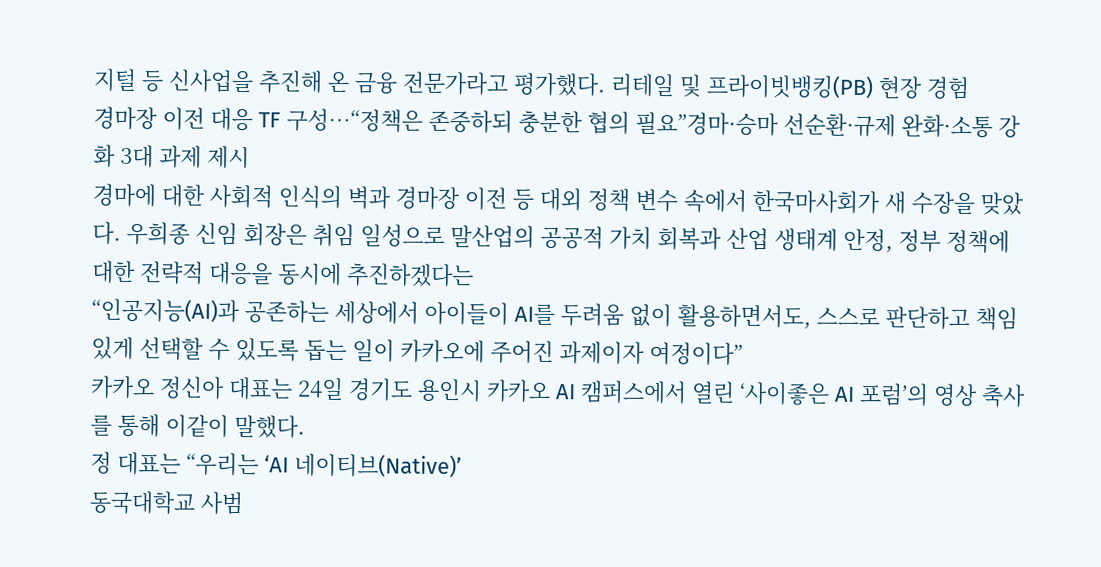지털 등 신사업을 추진해 온 금융 전문가라고 평가했다. 리테일 및 프라이빗뱅킹(PB) 현장 경험
경마장 이전 대응 TF 구성…“정책은 존중하되 충분한 협의 필요”경마·승마 선순환·규제 완화·소통 강화 3대 과제 제시
경마에 대한 사회적 인식의 벽과 경마장 이전 등 대외 정책 변수 속에서 한국마사회가 새 수장을 맞았다. 우희종 신임 회장은 취임 일성으로 말산업의 공공적 가치 회복과 산업 생태계 안정, 정부 정책에 대한 전략적 대응을 동시에 추진하겠다는
“인공지능(AI)과 공존하는 세상에서 아이들이 AI를 두려움 없이 활용하면서도, 스스로 판단하고 책임있게 선택할 수 있도록 돕는 일이 카카오에 주어진 과제이자 여정이다”
카카오 정신아 대표는 24일 경기도 용인시 카카오 AI 캠퍼스에서 열린 ‘사이좋은 AI 포럼’의 영상 축사를 통해 이같이 말했다.
정 대표는 “우리는 ‘AI 네이티브(Native)’
동국대학교 사범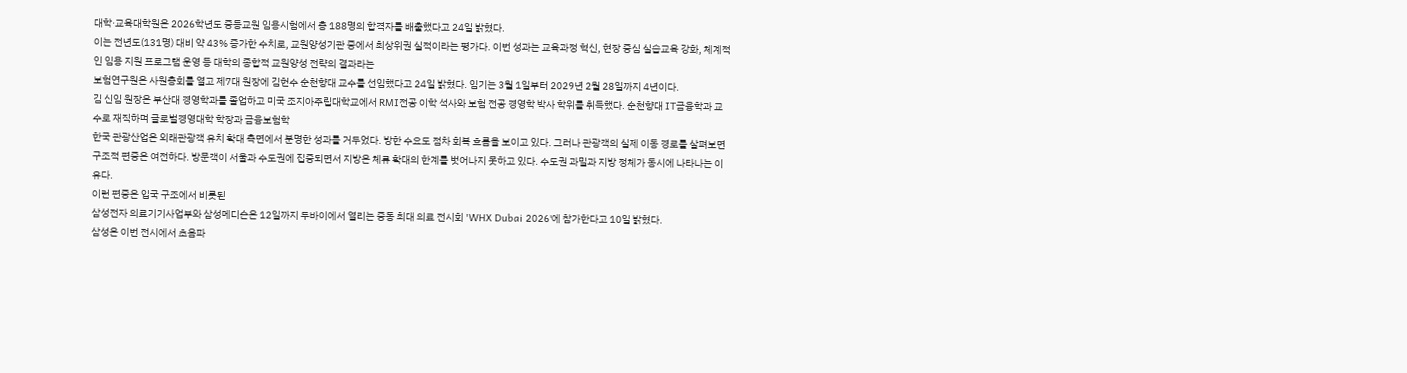대학·교육대학원은 2026학년도 중등교원 임용시험에서 총 188명의 합격자를 배출했다고 24일 밝혔다.
이는 전년도(131명) 대비 약 43% 증가한 수치로, 교원양성기관 중에서 최상위권 실적이라는 평가다. 이번 성과는 교육과정 혁신, 현장 중심 실습교육 강화, 체계적인 임용 지원 프로그램 운영 등 대학의 종합적 교원양성 전략의 결과라는
보험연구원은 사원총회를 열고 제7대 원장에 김헌수 순천향대 교수를 선임했다고 24일 밝혔다. 임기는 3월 1일부터 2029년 2월 28일까지 4년이다.
김 신임 원장은 부산대 경영학과를 졸업하고 미국 조지아주립대학교에서 RMI전공 이학 석사와 보험 전공 경영학 박사 학위를 취득했다. 순천향대 IT금융학과 교수로 재직하며 글로벌경영대학 학장과 금융보험학
한국 관광산업은 외래관광객 유치 확대 측면에서 분명한 성과를 거두었다. 방한 수요도 점차 회복 흐름을 보이고 있다. 그러나 관광객의 실제 이동 경로를 살펴보면 구조적 편중은 여전하다. 방문객이 서울과 수도권에 집중되면서 지방은 체류 확대의 한계를 벗어나지 못하고 있다. 수도권 과밀과 지방 정체가 동시에 나타나는 이유다.
이런 편중은 입국 구조에서 비롯된
삼성전자 의료기기사업부와 삼성메디슨은 12일까지 두바이에서 열리는 중동 최대 의료 전시회 'WHX Dubai 2026'에 참가한다고 10일 밝혔다.
삼성은 이번 전시에서 초음파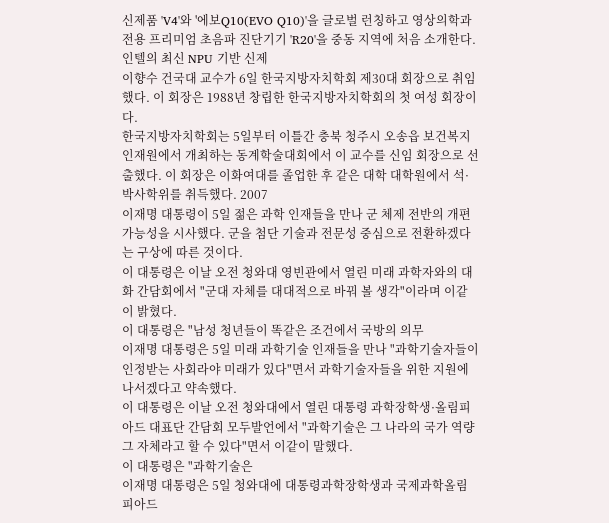신제품 'V4'와 '에보Q10(EVO Q10)'을 글로벌 런칭하고 영상의학과 전용 프리미엄 초음파 진단기기 'R20'을 중동 지역에 처음 소개한다.
인텔의 최신 NPU 기반 신제
이향수 건국대 교수가 6일 한국지방자치학회 제30대 회장으로 취임했다. 이 회장은 1988년 창립한 한국지방자치학회의 첫 여성 회장이다.
한국지방자치학회는 5일부터 이틀간 충북 청주시 오송읍 보건복지인재원에서 개최하는 동계학술대회에서 이 교수를 신임 회장으로 선출했다. 이 회장은 이화여대를 졸업한 후 같은 대학 대학원에서 석·박사학위를 취득했다. 2007
이재명 대통령이 5일 젊은 과학 인재들을 만나 군 체제 전반의 개편 가능성을 시사했다. 군을 첨단 기술과 전문성 중심으로 전환하겠다는 구상에 따른 것이다.
이 대통령은 이날 오전 청와대 영빈관에서 열린 미래 과학자와의 대화 간담회에서 "군대 자체를 대대적으로 바꿔 볼 생각"이라며 이같이 밝혔다.
이 대통령은 "남성 청년들이 똑같은 조건에서 국방의 의무
이재명 대통령은 5일 미래 과학기술 인재들을 만나 "과학기술자들이 인정받는 사회라야 미래가 있다"면서 과학기술자들을 위한 지원에 나서겠다고 약속했다.
이 대통령은 이날 오전 청와대에서 열린 대통령 과학장학생·올림피아드 대표단 간담회 모두발언에서 "과학기술은 그 나라의 국가 역량 그 자체라고 할 수 있다"면서 이같이 말했다.
이 대통령은 "과학기술은
이재명 대통령은 5일 청와대에 대통령과학장학생과 국제과학올림피아드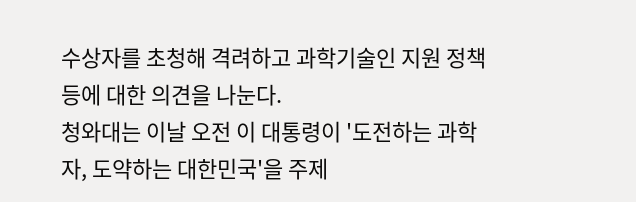수상자를 초청해 격려하고 과학기술인 지원 정책 등에 대한 의견을 나눈다.
청와대는 이날 오전 이 대통령이 '도전하는 과학자, 도약하는 대한민국'을 주제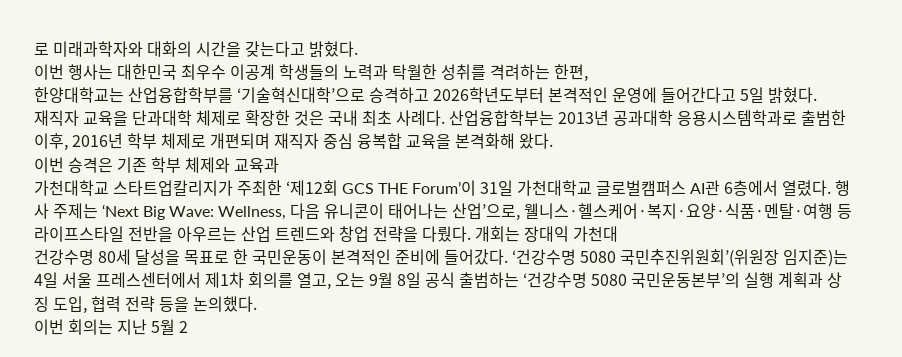로 미래과학자와 대화의 시간을 갖는다고 밝혔다.
이번 행사는 대한민국 최우수 이공계 학생들의 노력과 탁월한 성취를 격려하는 한편,
한양대학교는 산업융합학부를 ‘기술혁신대학’으로 승격하고 2026학년도부터 본격적인 운영에 들어간다고 5일 밝혔다.
재직자 교육을 단과대학 체제로 확장한 것은 국내 최초 사례다. 산업융합학부는 2013년 공과대학 응용시스템학과로 출범한 이후, 2016년 학부 체제로 개편되며 재직자 중심 융복합 교육을 본격화해 왔다.
이번 승격은 기존 학부 체제와 교육과
가천대학교 스타트업칼리지가 주최한 ‘제12회 GCS THE Forum’이 31일 가천대학교 글로벌캠퍼스 AI관 6층에서 열렸다. 행사 주제는 ‘Next Big Wave: Wellness, 다음 유니콘이 태어나는 산업’으로, 웰니스·헬스케어·복지·요양·식품·멘탈·여행 등 라이프스타일 전반을 아우르는 산업 트렌드와 창업 전략을 다뤘다. 개회는 장대익 가천대
건강수명 80세 달성을 목표로 한 국민운동이 본격적인 준비에 들어갔다. ‘건강수명 5080 국민추진위원회’(위원장 임지준)는 4일 서울 프레스센터에서 제1차 회의를 열고, 오는 9월 8일 공식 출범하는 ‘건강수명 5080 국민운동본부’의 실행 계획과 상징 도입, 협력 전략 등을 논의했다.
이번 회의는 지난 5월 2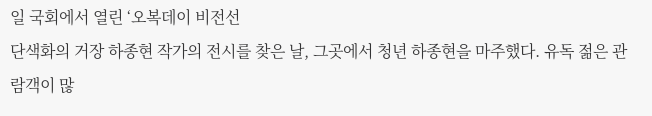일 국회에서 열린 ‘오복데이 비전선
단색화의 거장 하종현 작가의 전시를 찾은 날, 그곳에서 청년 하종현을 마주했다. 유독 젊은 관람객이 많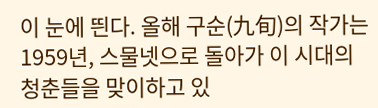이 눈에 띈다. 올해 구순(九旬)의 작가는 1959년, 스물넷으로 돌아가 이 시대의 청춘들을 맞이하고 있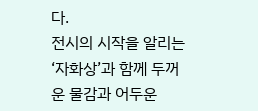다.
전시의 시작을 알리는 ‘자화상’과 함께 두꺼운 물감과 어두운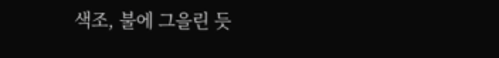색조, 불에 그을린 듯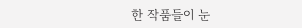한 작품들이 눈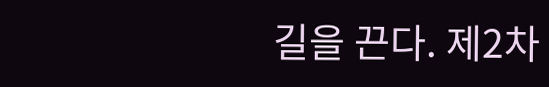길을 끈다. 제2차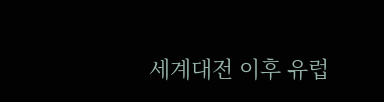세계대전 이후 유럽